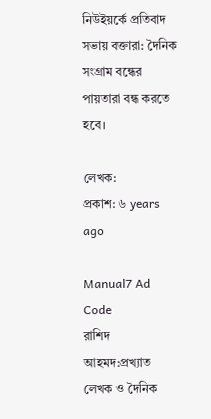নিউইয়র্কে প্রতিবাদ সভায় বক্তারা: দৈনিক সংগ্রাম বন্ধের পায়তারা বন্ধ করতে হবে।

লেখক:
প্রকাশ: ৬ years ago

Manual7 Ad Code
রাশিদ আহমদ:প্রখ্যাত লেখক ও দৈনিক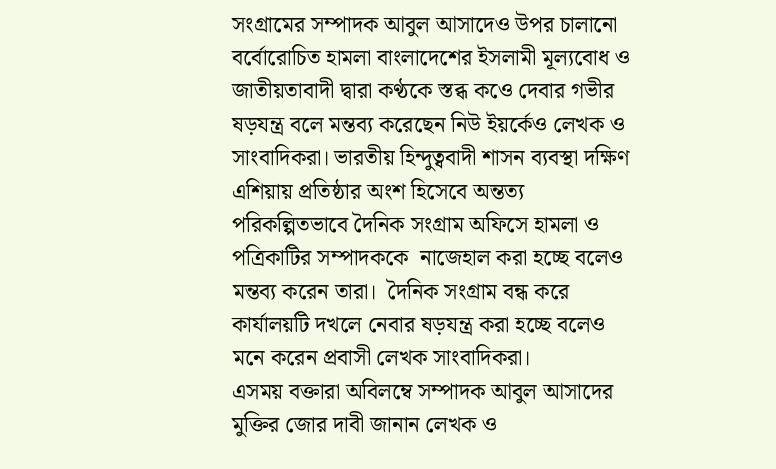সংগ্রামের সম্পাদক আবুল আসাদেও উপর চালানো বর্বোরোচিত হামলা বাংলাদেশের ইসলামী মূল্যবোধ ও জাতীয়তাবাদী দ্বারা কণ্ঠকে স্তব্ধ কওে দেবার গভীর ষড়যন্ত্র বলে মন্তব্য করেছেন নিউ ইয়র্কেও লেখক ও সাংবাদিকরা। ভারতীয় হিন্দুত্ববাদী শাসন ব্যবস্থা দক্ষিণ এশিয়ায় প্রতিষ্ঠার অংশ হিসেবে অন্তত্য পরিকল্পিতভাবে দৈনিক সংগ্রাম অফিসে হামলা ও পত্রিকাটির সম্পাদককে  নাজেহাল করা হচ্ছে বলেও মন্তব্য করেন তারা।  দৈনিক সংগ্রাম বন্ধ করে কার্যালয়টি দখলে নেবার ষড়যন্ত্র করা হচ্ছে বলেও মনে করেন প্রবাসী লেখক সাংবাদিকরা।
এসময় বক্তারা অবিলম্বে সম্পাদক আবুল আসাদের  মুক্তির জোর দাবী জানান লেখক ও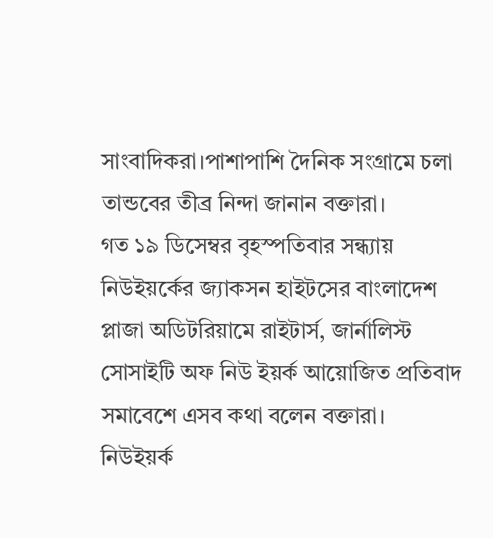সাংবাদিকরা।পাশাপাশি দৈনিক সংগ্রামে চলা তান্ডবের তীব্র নিন্দা জানান বক্তারা।
গত ১৯ ডিসেম্বর বৃহস্পতিবার সন্ধ্যায় নিউইয়র্কের জ্যাকসন হাইটসের বাংলাদেশ প্লাজা অডিটরিয়ামে রাইটার্স, জার্নালিস্ট সোসাইটি অফ নিউ ইয়র্ক আয়োজিত প্রতিবাদ সমাবেশে এসব কথা বলেন বক্তারা। নিউইয়র্ক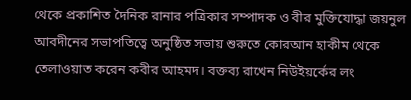থেকে প্রকাশিত দৈনিক রানার পত্রিকার সম্পাদক ও বীর মুক্তিযোদ্ধা জয়নুল আবদীনের সভাপতিত্বে অনুষ্ঠিত সভায় শুরুতে কোরআন হাকীম থেকে তেলাওয়াত করেন কবীর আহমদ। বক্তব্য রাখেন নিউইয়র্কের লং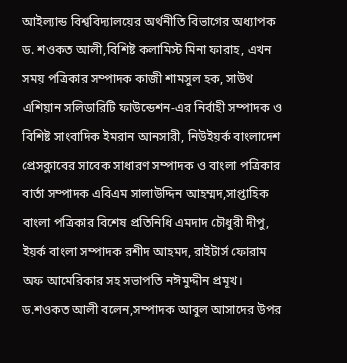আইল্যান্ড বিশ্ববিদ্যালয়ের অর্থনীতি বিভাগের অধ্যাপক ড. শওকত আলী,বিশিষ্ট কলামিস্ট মিনা ফারাহ, এখন সময় পত্রিকার সম্পাদক কাজী শামসুল হক, সাউথ এশিয়ান সলিডারিটি ফাউন্ডেশন-এর নির্বাহী সম্পাদক ও বিশিষ্ট সাংবাদিক ইমরান আনসারী, নিউইয়র্ক বাংলাদেশ প্রেসক্লাবের সাবেক সাধারণ সম্পাদক ও বাংলা পত্রিকার বার্তা সম্পাদক এবিএম সালাউদ্দিন আহম্মদ,সাপ্তাহিক বাংলা পত্রিকার বিশেষ প্রতিনিধি এমদাদ চৌধুরী দীপু, ইয়র্ক বাংলা সম্পাদক রশীদ আহমদ, রাইটার্স ফোরাম অফ আমেরিকার সহ সভাপতি নঈমুদ্দীন প্রমূখ।
ড.শওকত আলী বলেন,সম্পাদক আবুল আসাদের উপর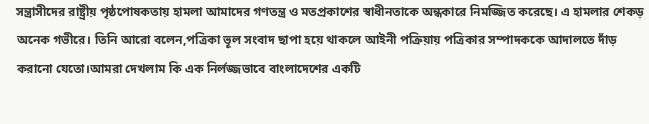সন্ত্রাসীদের রাষ্ট্রীয় পৃষ্ঠপোষকতায় হামলা আমাদের গণতন্ত্র ও মতপ্রকাশের স্বাধীনতাকে অন্ধকারে নিমজ্জিত করেছে। এ হামলার শেকড় অনেক গভীরে। তিনি আরো বলেন,পত্রিকা ভূল সংবাদ ছাপা হয়ে থাকলে আইনী পক্রিয়ায় পত্রিকার সম্পাদককে আদালতে দাঁড় করানো যেতো।আমরা দেখলাম কি এক নির্লজ্জভাবে বাংলাদেশের একটি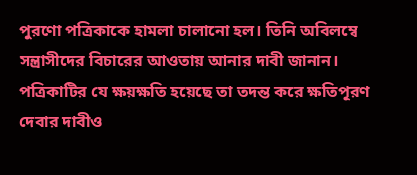পুরণো পত্রিকাকে হামলা চালানো হল। তিনি অবিলম্বে সন্ত্রাসীদের বিচারের আওতায় আনার দাবী জানান। পত্রিকাটির যে ক্ষয়ক্ষতি হয়েছে তা তদন্ত করে ক্ষতিপূরণ দেবার দাবীও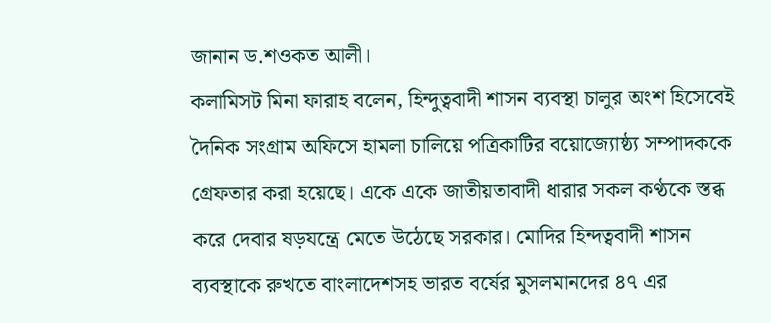জানান ড.শওকত আলী।
কলামিসট মিনা ফারাহ বলেন, হিন্দুত্ববাদী শাসন ব্যবস্থা চালুর অংশ হিসেবেই দৈনিক সংগ্রাম অফিসে হামলা চালিয়ে পত্রিকাটির বয়োজ্যোষ্ঠ্য সম্পাদককে গ্রেফতার করা হয়েছে। একে একে জাতীয়তাবাদী ধারার সকল কণ্ঠকে স্তব্ধ করে দেবার ষড়যন্ত্রে মেতে উঠেছে সরকার। মোদির হিন্দত্ববাদী শাসন ব্যবস্থাকে রুখতে বাংলাদেশসহ ভারত বর্ষের মুসলমানদের ৪৭ এর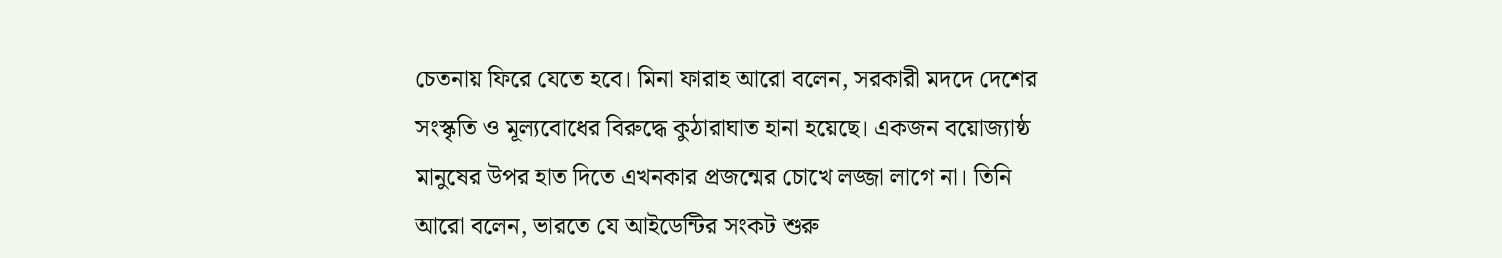চেতনায় ফিরে যেতে হবে। মিনা ফারাহ আরো বলেন, সরকারী মদদে দেশের সংস্কৃতি ও মূল্যবোধের বিরুদ্ধে কুঠারাঘাত হানা হয়েছে। একজন বয়োজ্যাষ্ঠ মানুষের উপর হাত দিতে এখনকার প্রজন্মের চোখে লজ্জা লাগে না। তিনি আরো বলেন, ভারতে যে আইডেন্টির সংকট শুরু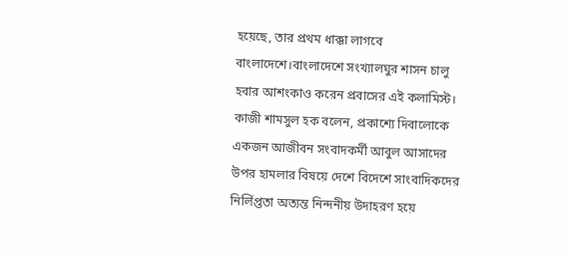হয়েছে, তার প্রথম ধাক্কা লাগবে বাংলাদেশে।বাংলাদেশে সংখ্যালঘুর শাসন চালু হবার আশংকাও করেন প্রবাসের এই কলামিস্ট।
কাজী শামসুল হক বলেন, প্রকাশ্যে দিবালোকে একজন আজীবন সংবাদকর্মী আবুল আসাদের উপর হামলার বিষয়ে দেশে বিদেশে সাংবাদিকদের নির্লিপ্ততা অত্যন্ত নিন্দনীয় উদাহরণ হয়ে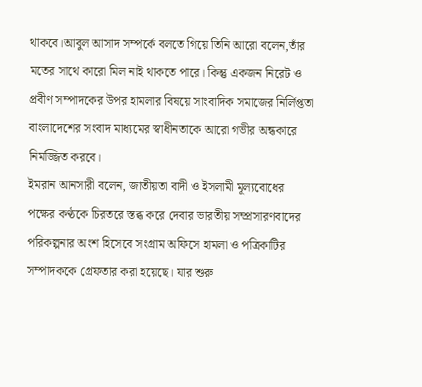থাকবে।আবুল আসাদ সম্পর্কে বলতে গিয়ে তিনি আরো বলেন,তাঁর মতের সাথে কারো মিল নাই থাকতে পারে। কিন্তু একজন নিরেট ও প্রবীণ সম্পাদকের উপর হামলার বিষয়ে সাংবাদিক সমাজের নির্লিপ্ততা বাংলাদেশের সংবাদ মাধ্যমের স্বাধীনতাকে আরো গভীর অন্ধকারে নিমজ্জিত করবে।
ইমরান আনসারী বলেন, জাতীয়তা বাদী ও ইসলামী মূল্যবোধের পক্ষের কণ্ঠকে চিরতরে স্তব্ধ করে দেবার ভারতীয় সম্প্রসারণবাদের পরিকল্পনার অংশ হিসেবে সংগ্রাম অফিসে হামলা ও পত্রিকাটির সম্পাদককে গ্রেফতার করা হয়েছে। যার শুরু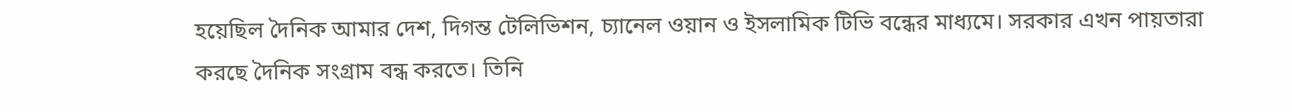হয়েছিল দৈনিক আমার দেশ, দিগন্ত টেলিভিশন, চ্যানেল ওয়ান ও ইসলামিক টিভি বন্ধের মাধ্যমে। সরকার এখন পায়তারা করছে দৈনিক সংগ্রাম বন্ধ করতে। তিনি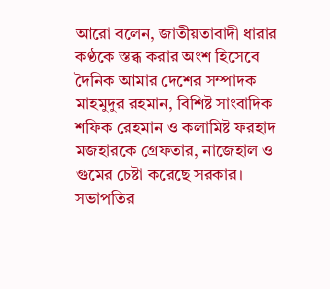আরো বলেন, জাতীয়তাবাদী ধারার কণ্ঠকে স্তব্ধ করার অংশ হিসেবে দৈনিক আমার দেশের সম্পাদক মাহমুদুর রহমান, বিশিষ্ট সাংবাদিক শফিক রেহমান ও কলামিষ্ট ফরহাদ মজহারকে গ্রেফতার, নাজেহাল ও গুমের চেষ্টা করেছে সরকার।
সভাপতির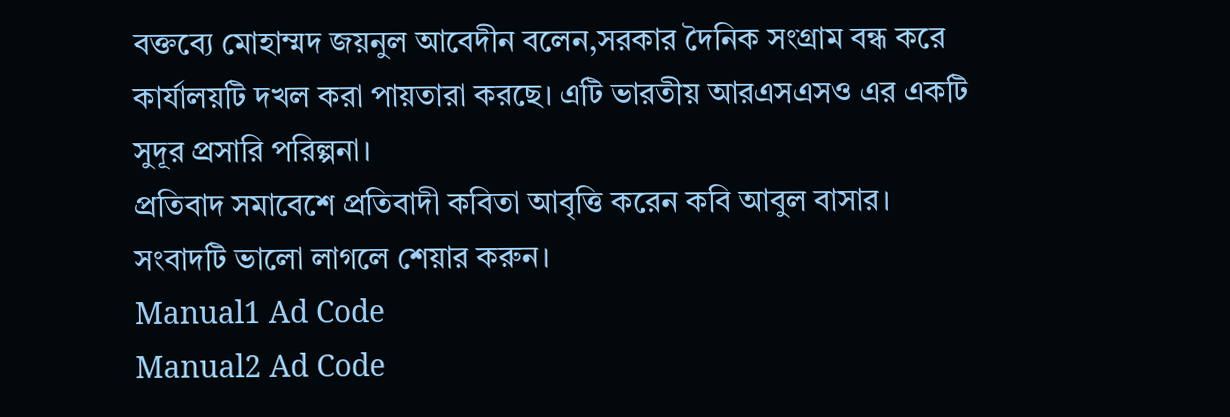বক্তব্যে মোহাম্মদ জয়নুল আবেদীন বলেন,সরকার দৈনিক সংগ্রাম বন্ধ করে কার্যালয়টি দখল করা পায়তারা করছে। এটি ভারতীয় আরএসএসও এর একটি সুদূর প্রসারি পরিল্পনা।
প্রতিবাদ সমাবেশে প্রতিবাদী কবিতা আবৃত্তি করেন কবি আবুল বাসার।
সংবাদটি ভালো লাগলে শেয়ার করুন।
Manual1 Ad Code
Manual2 Ad Code